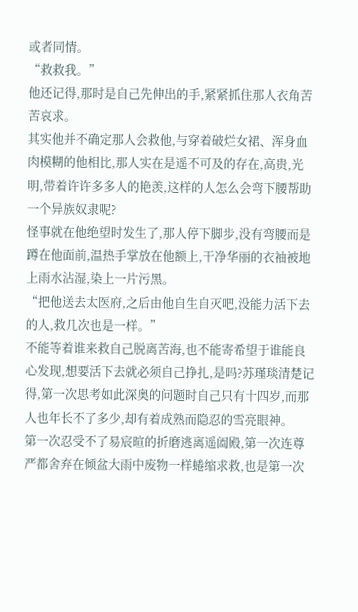或者同情。
“救救我。”
他还记得,那时是自己先伸出的手,紧紧抓住那人衣角苦苦哀求。
其实他并不确定那人会救他,与穿着破烂女裙、浑身血肉模糊的他相比,那人实在是遥不可及的存在,高贵,光明,带着许许多多人的艳羡,这样的人怎么会弯下腰帮助一个异族奴隶呢?
怪事就在他绝望时发生了,那人停下脚步,没有弯腰而是蹲在他面前,温热手掌放在他额上,干净华丽的衣袖被地上雨水沾湿,染上一片污黑。
“把他送去太医府,之后由他自生自灭吧,没能力活下去的人,救几次也是一样。”
不能等着谁来救自己脱离苦海,也不能寄希望于谁能良心发现,想要活下去就必须自己挣扎,是吗?苏瑾琰清楚记得,第一次思考如此深奥的问题时自己只有十四岁,而那人也年长不了多少,却有着成熟而隐忍的雪亮眼神。
第一次忍受不了易宸暄的折磨逃离遥阖殿,第一次连尊严都舍弃在倾盆大雨中废物一样蜷缩求救,也是第一次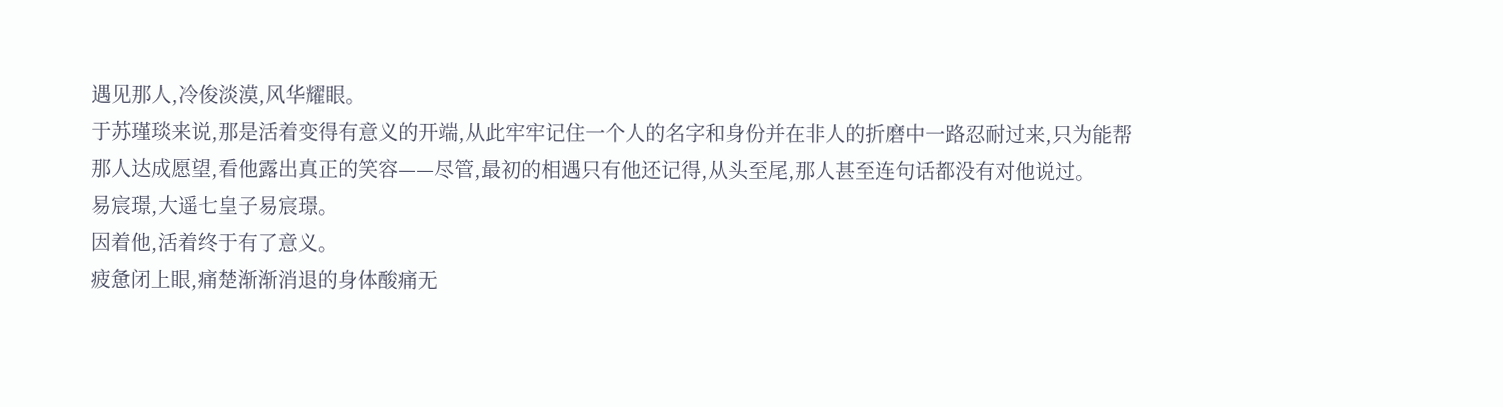遇见那人,冷俊淡漠,风华耀眼。
于苏瑾琰来说,那是活着变得有意义的开端,从此牢牢记住一个人的名字和身份并在非人的折磨中一路忍耐过来,只为能帮那人达成愿望,看他露出真正的笑容——尽管,最初的相遇只有他还记得,从头至尾,那人甚至连句话都没有对他说过。
易宸璟,大遥七皇子易宸璟。
因着他,活着终于有了意义。
疲惫闭上眼,痛楚渐渐消退的身体酸痛无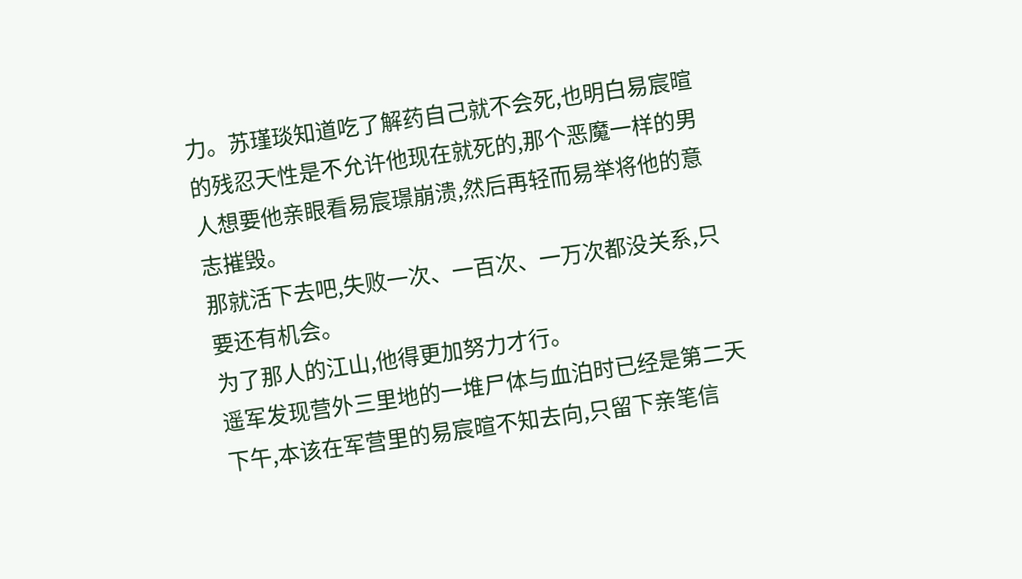力。苏瑾琰知道吃了解药自己就不会死,也明白易宸暄的残忍天性是不允许他现在就死的,那个恶魔一样的男人想要他亲眼看易宸璟崩溃,然后再轻而易举将他的意志摧毁。
那就活下去吧,失败一次、一百次、一万次都没关系,只要还有机会。
为了那人的江山,他得更加努力才行。
遥军发现营外三里地的一堆尸体与血泊时已经是第二天下午,本该在军营里的易宸暄不知去向,只留下亲笔信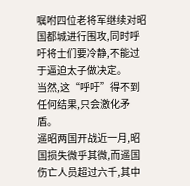嘱咐四位老将军继续对昭国都城进行围攻,同时呼吁将士们要冷静,不能过于逼迫太子做决定。
当然,这“呼吁”得不到任何结果,只会激化矛盾。
遥昭两国开战近一月,昭国损失微乎其微,而遥国伤亡人员超过六千,其中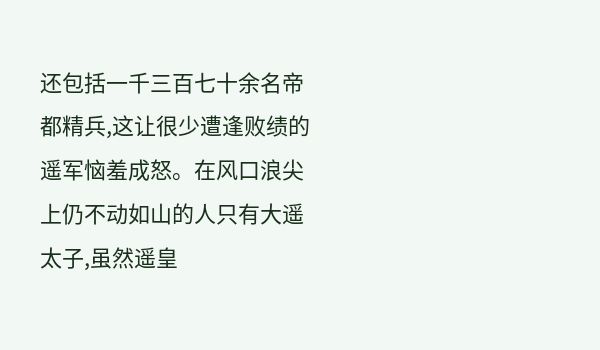还包括一千三百七十余名帝都精兵,这让很少遭逢败绩的遥军恼羞成怒。在风口浪尖上仍不动如山的人只有大遥太子,虽然遥皇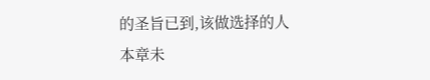的圣旨已到,该做选择的人
本章未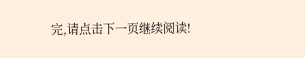完,请点击下一页继续阅读!